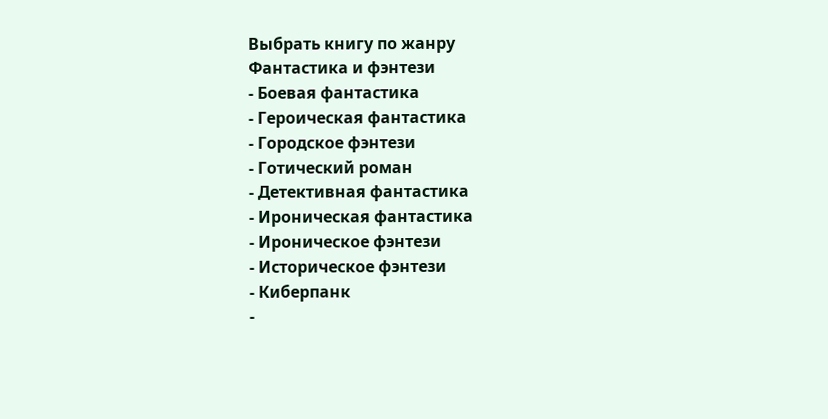Выбрать книгу по жанру
Фантастика и фэнтези
- Боевая фантастика
- Героическая фантастика
- Городское фэнтези
- Готический роман
- Детективная фантастика
- Ироническая фантастика
- Ироническое фэнтези
- Историческое фэнтези
- Киберпанк
-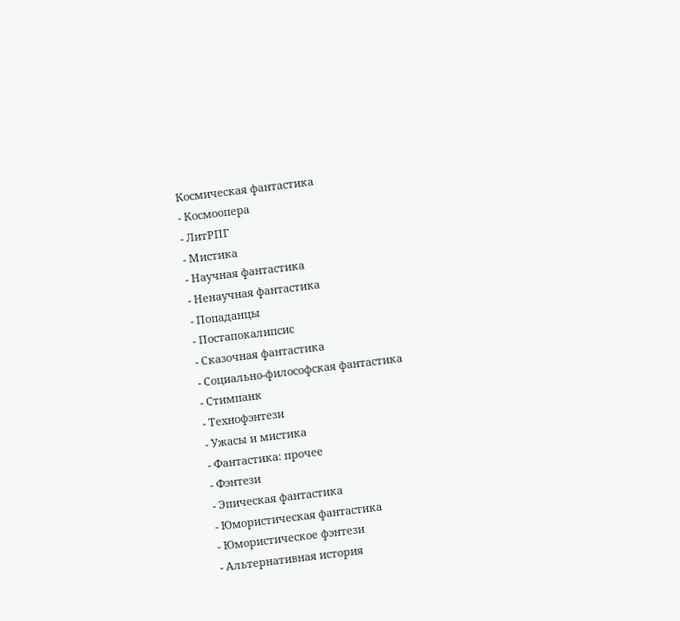Космическая фантастика
- Космоопера
- ЛитРПГ
- Мистика
- Научная фантастика
- Ненаучная фантастика
- Попаданцы
- Постапокалипсис
- Сказочная фантастика
- Социально-философская фантастика
- Стимпанк
- Технофэнтези
- Ужасы и мистика
- Фантастика: прочее
- Фэнтези
- Эпическая фантастика
- Юмористическая фантастика
- Юмористическое фэнтези
- Альтернативная история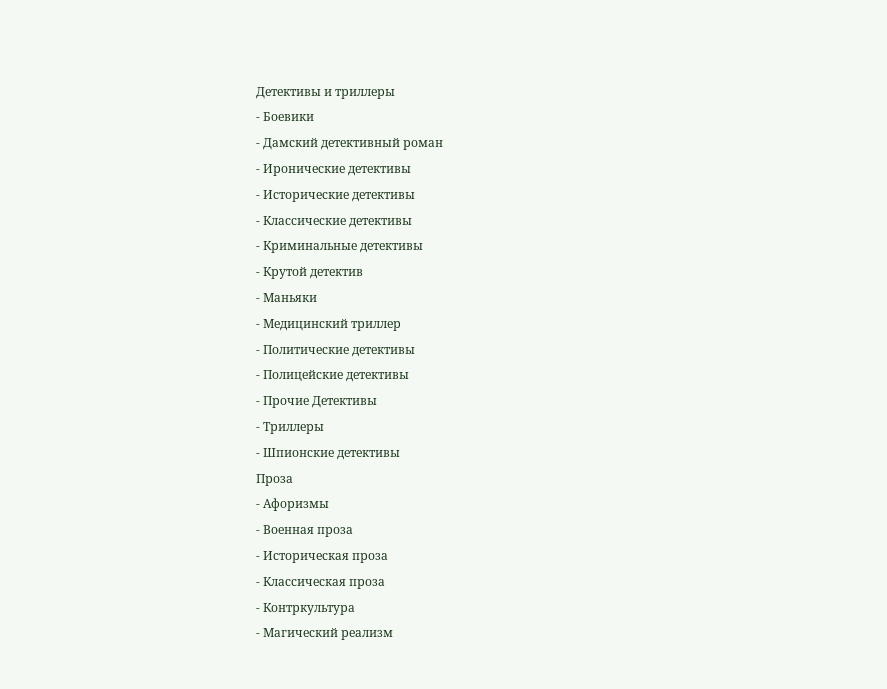Детективы и триллеры
- Боевики
- Дамский детективный роман
- Иронические детективы
- Исторические детективы
- Классические детективы
- Криминальные детективы
- Крутой детектив
- Маньяки
- Медицинский триллер
- Политические детективы
- Полицейские детективы
- Прочие Детективы
- Триллеры
- Шпионские детективы
Проза
- Афоризмы
- Военная проза
- Историческая проза
- Классическая проза
- Контркультура
- Магический реализм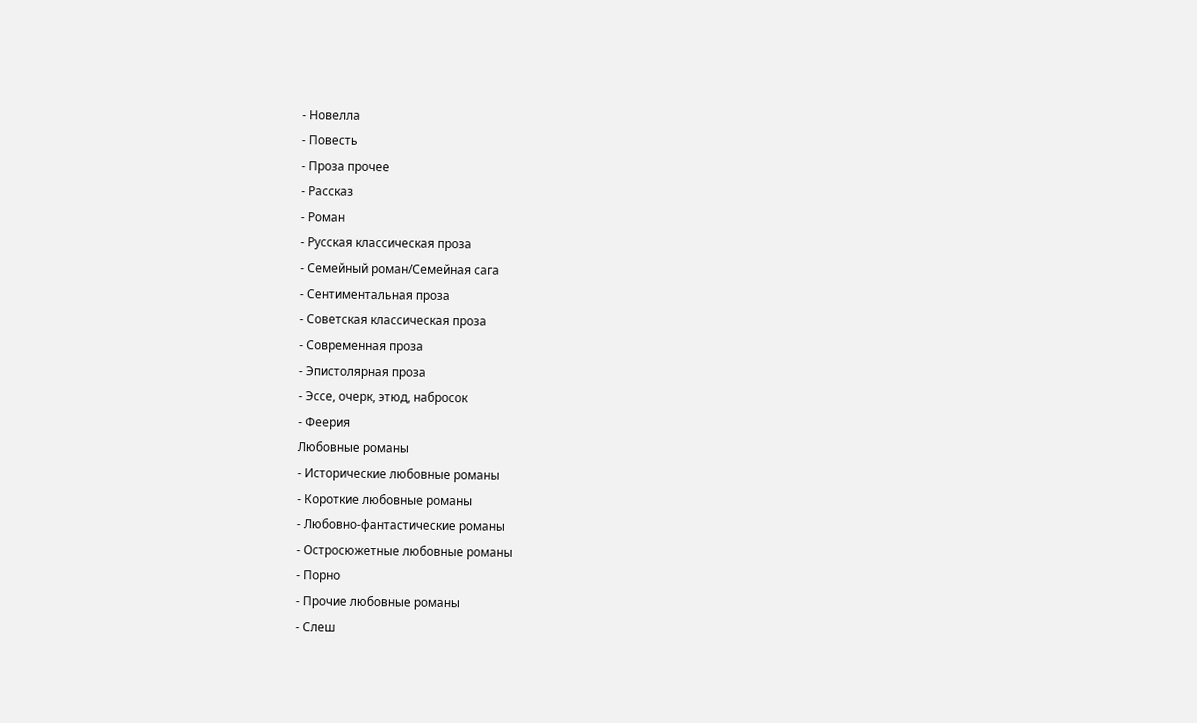- Новелла
- Повесть
- Проза прочее
- Рассказ
- Роман
- Русская классическая проза
- Семейный роман/Семейная сага
- Сентиментальная проза
- Советская классическая проза
- Современная проза
- Эпистолярная проза
- Эссе, очерк, этюд, набросок
- Феерия
Любовные романы
- Исторические любовные романы
- Короткие любовные романы
- Любовно-фантастические романы
- Остросюжетные любовные романы
- Порно
- Прочие любовные романы
- Слеш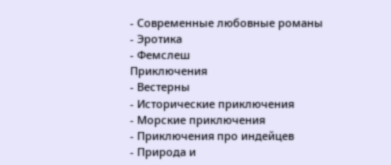- Современные любовные романы
- Эротика
- Фемслеш
Приключения
- Вестерны
- Исторические приключения
- Морские приключения
- Приключения про индейцев
- Природа и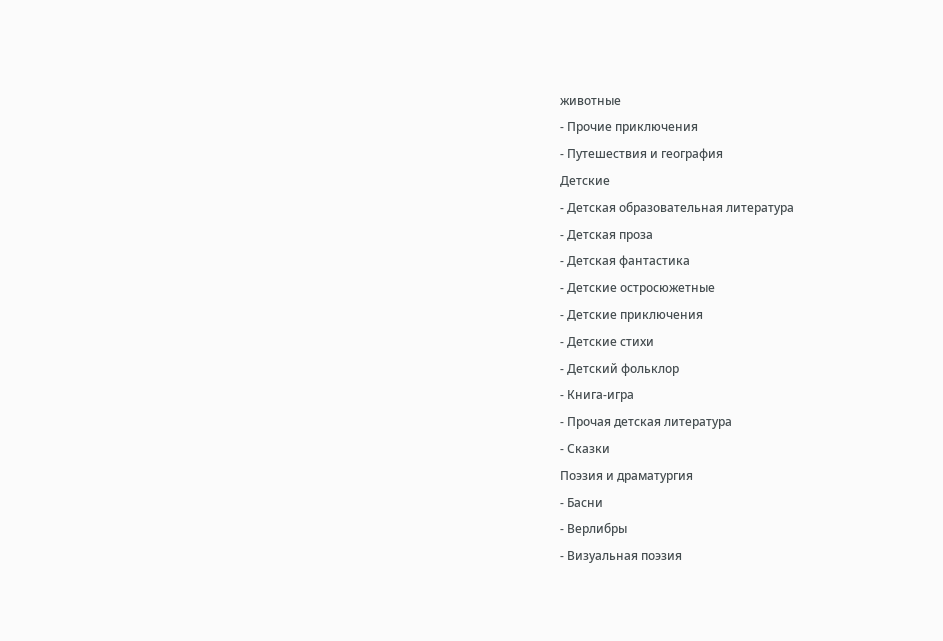животные
- Прочие приключения
- Путешествия и география
Детские
- Детская образовательная литература
- Детская проза
- Детская фантастика
- Детские остросюжетные
- Детские приключения
- Детские стихи
- Детский фольклор
- Книга-игра
- Прочая детская литература
- Сказки
Поэзия и драматургия
- Басни
- Верлибры
- Визуальная поэзия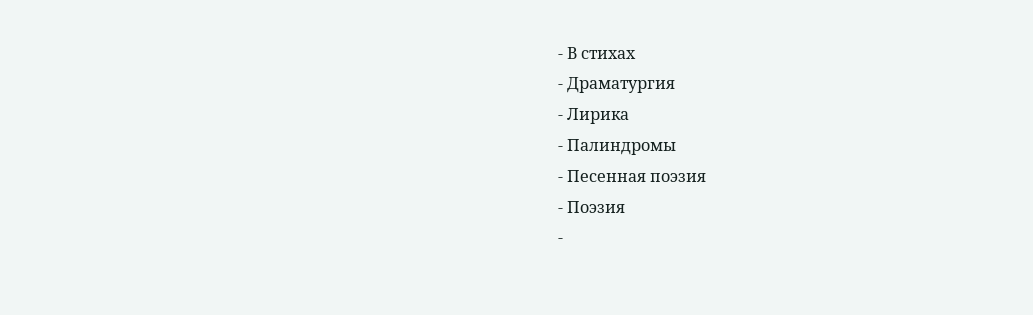- В стихах
- Драматургия
- Лирика
- Палиндромы
- Песенная поэзия
- Поэзия
-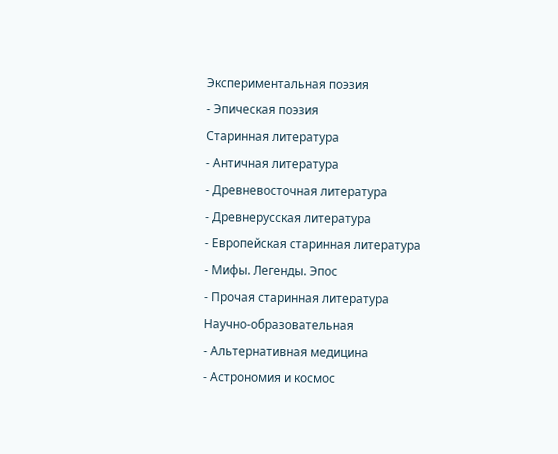Экспериментальная поэзия
- Эпическая поэзия
Старинная литература
- Античная литература
- Древневосточная литература
- Древнерусская литература
- Европейская старинная литература
- Мифы. Легенды. Эпос
- Прочая старинная литература
Научно-образовательная
- Альтернативная медицина
- Астрономия и космос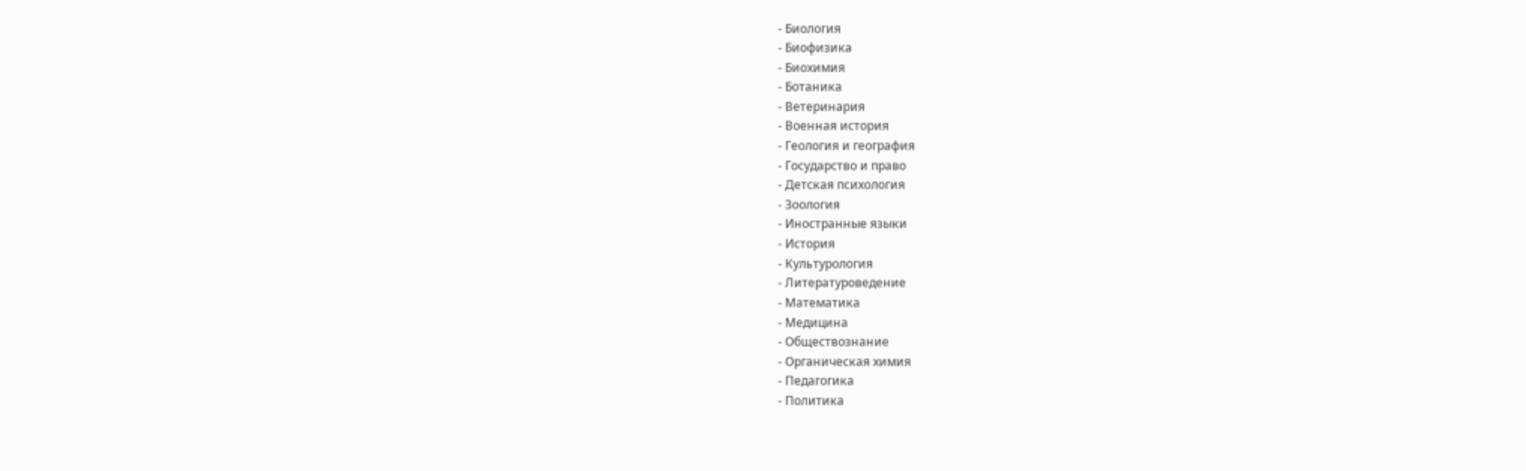- Биология
- Биофизика
- Биохимия
- Ботаника
- Ветеринария
- Военная история
- Геология и география
- Государство и право
- Детская психология
- Зоология
- Иностранные языки
- История
- Культурология
- Литературоведение
- Математика
- Медицина
- Обществознание
- Органическая химия
- Педагогика
- Политика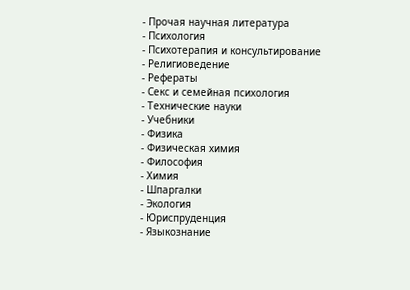- Прочая научная литература
- Психология
- Психотерапия и консультирование
- Религиоведение
- Рефераты
- Секс и семейная психология
- Технические науки
- Учебники
- Физика
- Физическая химия
- Философия
- Химия
- Шпаргалки
- Экология
- Юриспруденция
- Языкознание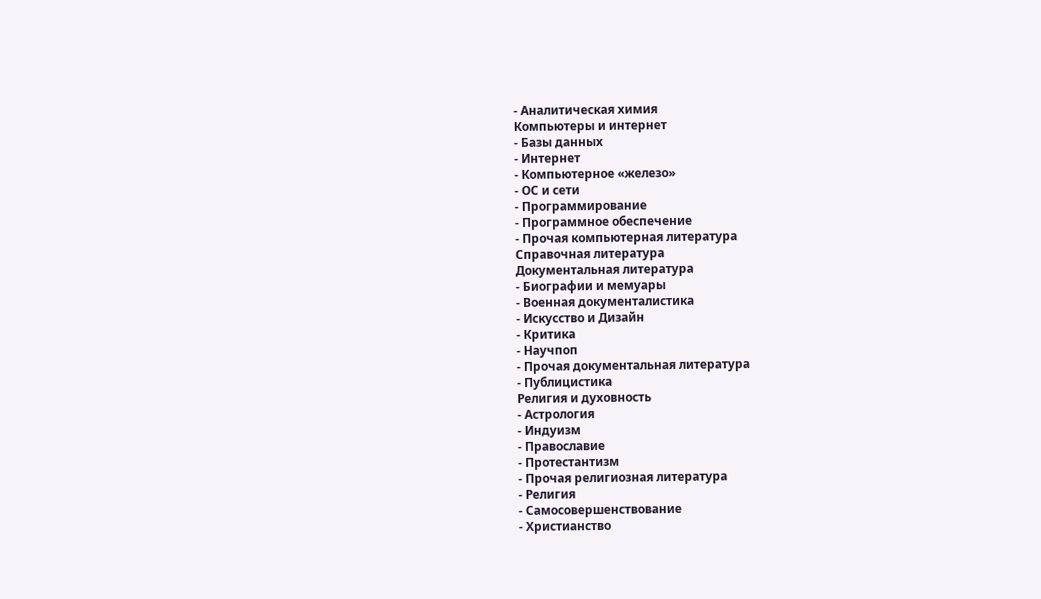- Аналитическая химия
Компьютеры и интернет
- Базы данных
- Интернет
- Компьютерное «железо»
- ОС и сети
- Программирование
- Программное обеспечение
- Прочая компьютерная литература
Справочная литература
Документальная литература
- Биографии и мемуары
- Военная документалистика
- Искусство и Дизайн
- Критика
- Научпоп
- Прочая документальная литература
- Публицистика
Религия и духовность
- Астрология
- Индуизм
- Православие
- Протестантизм
- Прочая религиозная литература
- Религия
- Самосовершенствование
- Христианство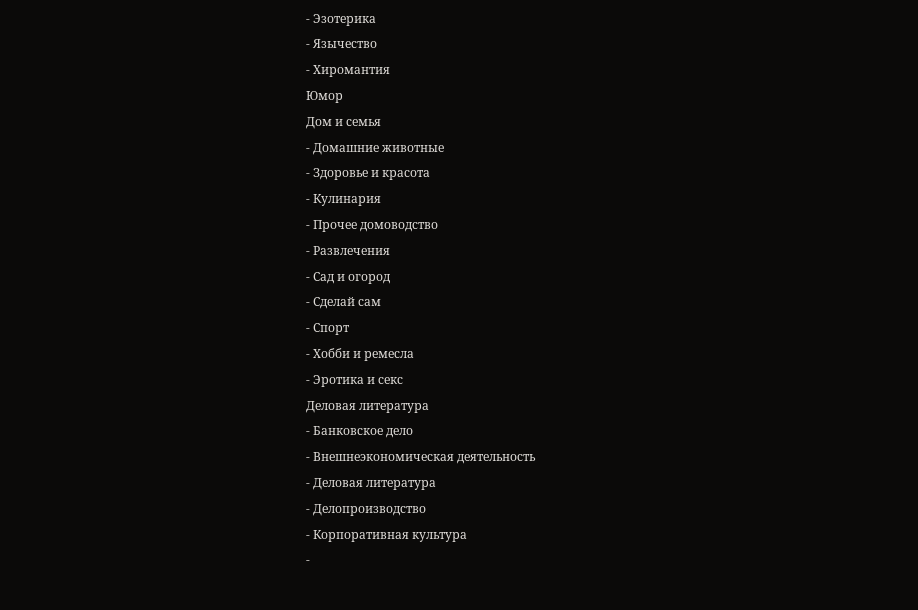- Эзотерика
- Язычество
- Хиромантия
Юмор
Дом и семья
- Домашние животные
- Здоровье и красота
- Кулинария
- Прочее домоводство
- Развлечения
- Сад и огород
- Сделай сам
- Спорт
- Хобби и ремесла
- Эротика и секс
Деловая литература
- Банковское дело
- Внешнеэкономическая деятельность
- Деловая литература
- Делопроизводство
- Корпоративная культура
-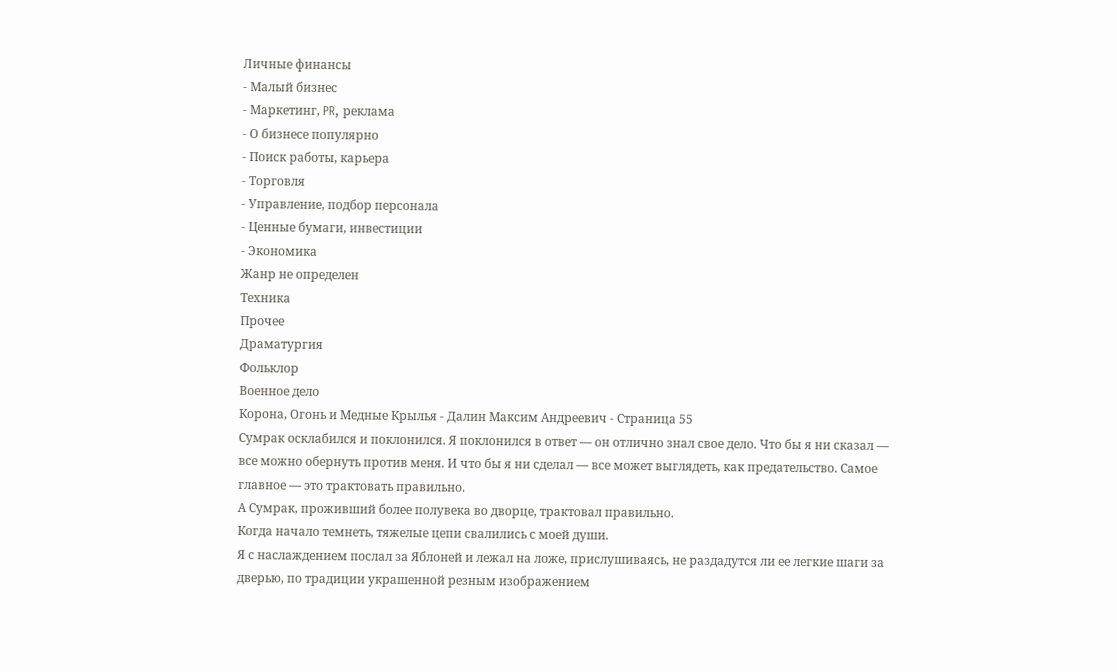Личные финансы
- Малый бизнес
- Маркетинг, PR, реклама
- О бизнесе популярно
- Поиск работы, карьера
- Торговля
- Управление, подбор персонала
- Ценные бумаги, инвестиции
- Экономика
Жанр не определен
Техника
Прочее
Драматургия
Фольклор
Военное дело
Корона, Огонь и Медные Крылья - Далин Максим Андреевич - Страница 55
Сумрак осклабился и поклонился. Я поклонился в ответ — он отлично знал свое дело. Что бы я ни сказал — все можно обернуть против меня. И что бы я ни сделал — все может выглядеть, как предательство. Самое главное — это трактовать правильно.
А Сумрак, проживший более полувека во дворце, трактовал правильно.
Когда начало темнеть, тяжелые цепи свалились с моей души.
Я с наслаждением послал за Яблоней и лежал на ложе, прислушиваясь, не раздадутся ли ее легкие шаги за дверью, по традиции украшенной резным изображением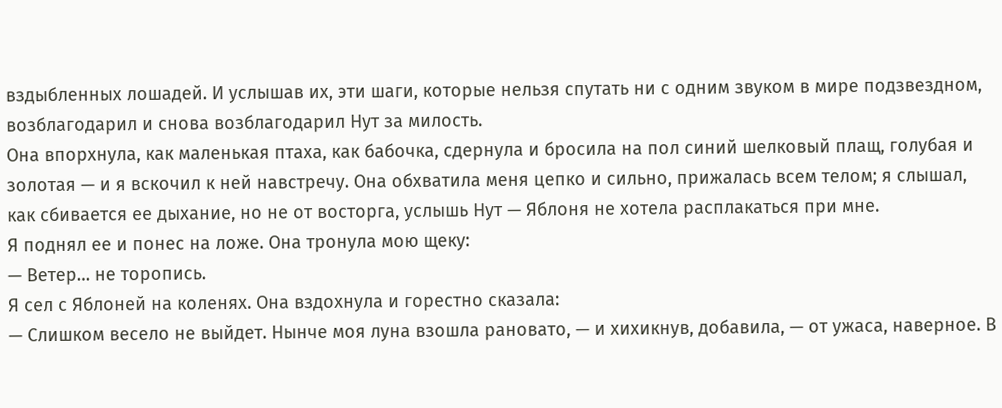вздыбленных лошадей. И услышав их, эти шаги, которые нельзя спутать ни с одним звуком в мире подзвездном, возблагодарил и снова возблагодарил Нут за милость.
Она впорхнула, как маленькая птаха, как бабочка, сдернула и бросила на пол синий шелковый плащ, голубая и золотая — и я вскочил к ней навстречу. Она обхватила меня цепко и сильно, прижалась всем телом; я слышал, как сбивается ее дыхание, но не от восторга, услышь Нут — Яблоня не хотела расплакаться при мне.
Я поднял ее и понес на ложе. Она тронула мою щеку:
— Ветер… не торопись.
Я сел с Яблоней на коленях. Она вздохнула и горестно сказала:
— Слишком весело не выйдет. Нынче моя луна взошла рановато, — и хихикнув, добавила, — от ужаса, наверное. В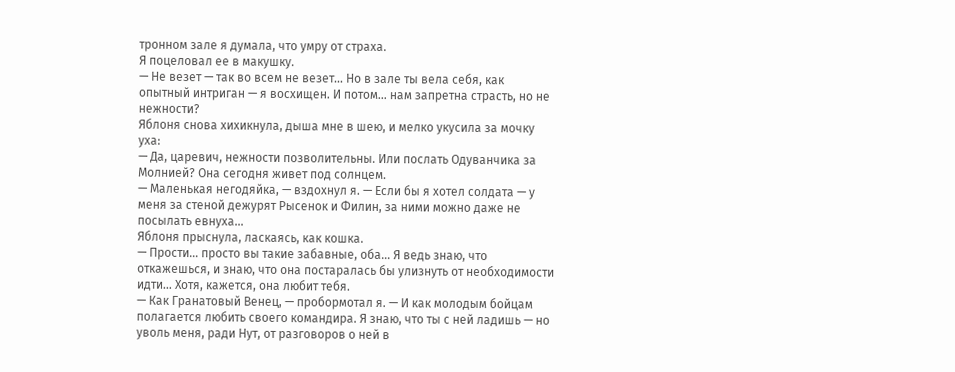тронном зале я думала, что умру от страха.
Я поцеловал ее в макушку.
— Не везет — так во всем не везет… Но в зале ты вела себя, как опытный интриган — я восхищен. И потом… нам запретна страсть, но не нежности?
Яблоня снова хихикнула, дыша мне в шею, и мелко укусила за мочку уха:
— Да, царевич, нежности позволительны. Или послать Одуванчика за Молнией? Она сегодня живет под солнцем.
— Маленькая негодяйка, — вздохнул я. — Если бы я хотел солдата — у меня за стеной дежурят Рысенок и Филин, за ними можно даже не посылать евнуха…
Яблоня прыснула, ласкаясь, как кошка.
— Прости… просто вы такие забавные, оба… Я ведь знаю, что откажешься, и знаю, что она постаралась бы улизнуть от необходимости идти… Хотя, кажется, она любит тебя.
— Как Гранатовый Венец, — пробормотал я. — И как молодым бойцам полагается любить своего командира. Я знаю, что ты с ней ладишь — но уволь меня, ради Нут, от разговоров о ней в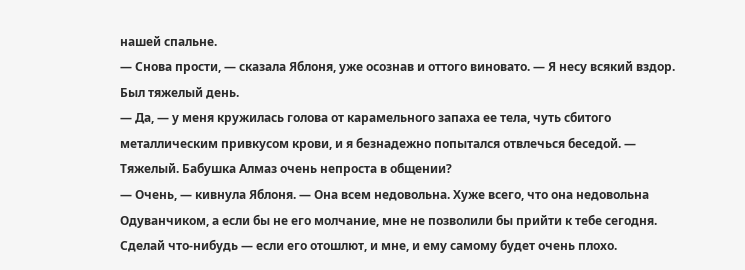нашей спальне.
— Снова прости, — сказала Яблоня, уже осознав и оттого виновато. — Я несу всякий вздор. Был тяжелый день.
— Да, — у меня кружилась голова от карамельного запаха ее тела, чуть сбитого металлическим привкусом крови, и я безнадежно попытался отвлечься беседой. — Тяжелый. Бабушка Алмаз очень непроста в общении?
— Очень, — кивнула Яблоня. — Она всем недовольна. Хуже всего, что она недовольна Одуванчиком, а если бы не его молчание, мне не позволили бы прийти к тебе сегодня. Сделай что-нибудь — если его отошлют, и мне, и ему самому будет очень плохо.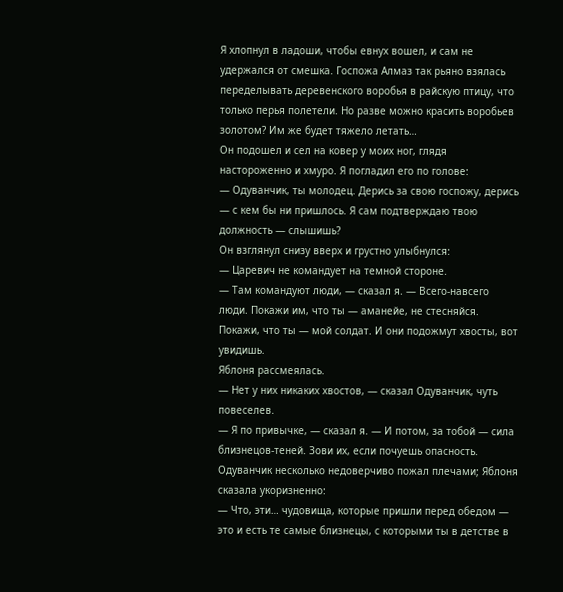Я хлопнул в ладоши, чтобы евнух вошел, и сам не удержался от смешка. Госпожа Алмаз так рьяно взялась переделывать деревенского воробья в райскую птицу, что только перья полетели. Но разве можно красить воробьев золотом? Им же будет тяжело летать…
Он подошел и сел на ковер у моих ног, глядя настороженно и хмуро. Я погладил его по голове:
— Одуванчик, ты молодец. Дерись за свою госпожу, дерись — с кем бы ни пришлось. Я сам подтверждаю твою должность — слышишь?
Он взглянул снизу вверх и грустно улыбнулся:
— Царевич не командует на темной стороне.
— Там командуют люди, — сказал я. — Всего-навсего люди. Покажи им, что ты — аманейе, не стесняйся. Покажи, что ты — мой солдат. И они подожмут хвосты, вот увидишь.
Яблоня рассмеялась.
— Нет у них никаких хвостов, — сказал Одуванчик, чуть повеселев.
— Я по привычке, — сказал я. — И потом, за тобой — сила близнецов-теней. Зови их, если почуешь опасность.
Одуванчик несколько недоверчиво пожал плечами; Яблоня сказала укоризненно:
— Что, эти… чудовища, которые пришли перед обедом — это и есть те самые близнецы, с которыми ты в детстве в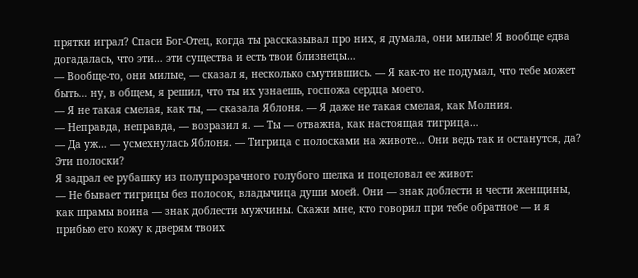прятки играл? Спаси Бог-Отец, когда ты рассказывал про них, я думала, они милые! Я вообще едва догадалась, что эти… эти существа и есть твои близнецы…
— Вообще-то, они милые, — сказал я, несколько смутившись. — Я как-то не подумал, что тебе может быть… ну, в общем, я решил, что ты их узнаешь, госпожа сердца моего.
— Я не такая смелая, как ты, — сказала Яблоня. — Я даже не такая смелая, как Молния.
— Неправда, неправда, — возразил я. — Ты — отважна, как настоящая тигрица…
— Да уж… — усмехнулась Яблоня. — Тигрица с полосками на животе… Они ведь так и останутся, да? Эти полоски?
Я задрал ее рубашку из полупрозрачного голубого шелка и поцеловал ее живот:
— Не бывает тигрицы без полосок, владычица души моей. Они — знак доблести и чести женщины, как шрамы воина — знак доблести мужчины. Скажи мне, кто говорил при тебе обратное — и я прибью его кожу к дверям твоих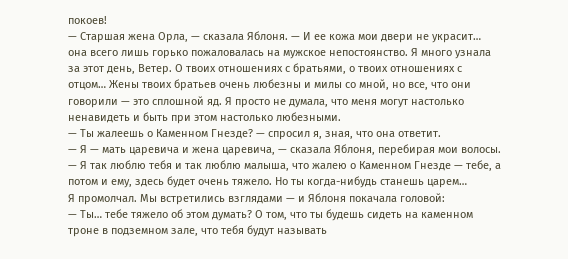покоев!
— Старшая жена Орла, — сказала Яблоня. — И ее кожа мои двери не украсит… она всего лишь горько пожаловалась на мужское непостоянство. Я много узнала за этот день, Ветер. О твоих отношениях с братьями, о твоих отношениях с отцом… Жены твоих братьев очень любезны и милы со мной, но все, что они говорили — это сплошной яд. Я просто не думала, что меня могут настолько ненавидеть и быть при этом настолько любезными.
— Ты жалеешь о Каменном Гнезде? — спросил я, зная, что она ответит.
— Я — мать царевича и жена царевича, — сказала Яблоня, перебирая мои волосы. — Я так люблю тебя и так люблю малыша, что жалею о Каменном Гнезде — тебе, а потом и ему, здесь будет очень тяжело. Но ты когда-нибудь станешь царем…
Я промолчал. Мы встретились взглядами — и Яблоня покачала головой:
— Ты… тебе тяжело об этом думать? О том, что ты будешь сидеть на каменном троне в подземном зале, что тебя будут называть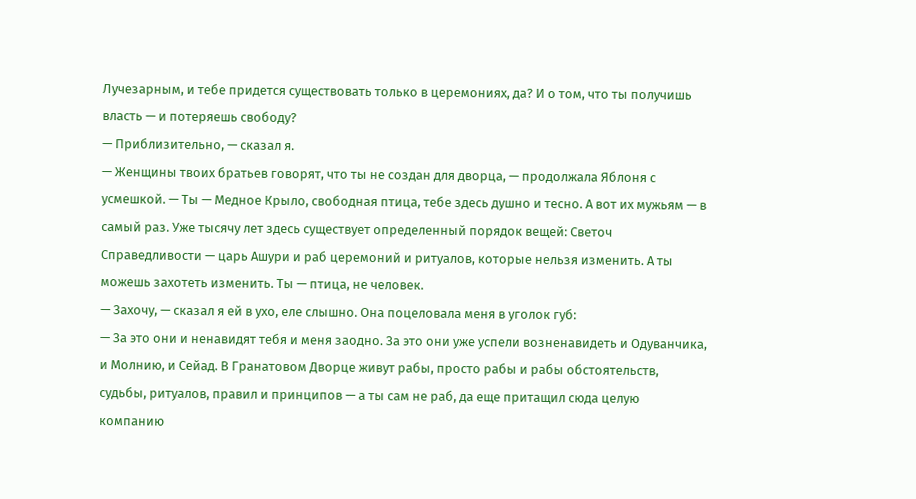Лучезарным, и тебе придется существовать только в церемониях, да? И о том, что ты получишь власть — и потеряешь свободу?
— Приблизительно, — сказал я.
— Женщины твоих братьев говорят, что ты не создан для дворца, — продолжала Яблоня с усмешкой. — Ты — Медное Крыло, свободная птица, тебе здесь душно и тесно. А вот их мужьям — в самый раз. Уже тысячу лет здесь существует определенный порядок вещей: Светоч Справедливости — царь Ашури и раб церемоний и ритуалов, которые нельзя изменить. А ты можешь захотеть изменить. Ты — птица, не человек.
— Захочу, — сказал я ей в ухо, еле слышно. Она поцеловала меня в уголок губ:
— За это они и ненавидят тебя и меня заодно. За это они уже успели возненавидеть и Одуванчика, и Молнию, и Сейад. В Гранатовом Дворце живут рабы, просто рабы и рабы обстоятельств, судьбы, ритуалов, правил и принципов — а ты сам не раб, да еще притащил сюда целую компанию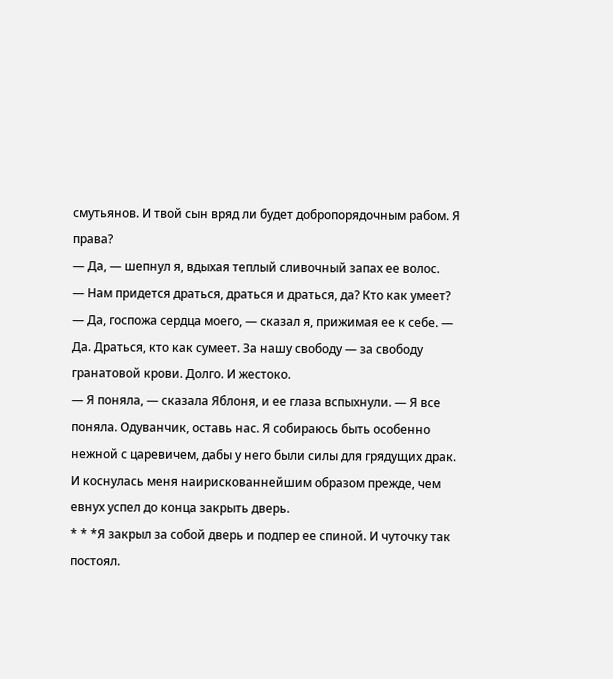смутьянов. И твой сын вряд ли будет добропорядочным рабом. Я права?
— Да, — шепнул я, вдыхая теплый сливочный запах ее волос.
— Нам придется драться, драться и драться, да? Кто как умеет?
— Да, госпожа сердца моего, — сказал я, прижимая ее к себе. — Да. Драться, кто как сумеет. За нашу свободу — за свободу гранатовой крови. Долго. И жестоко.
— Я поняла, — сказала Яблоня, и ее глаза вспыхнули. — Я все поняла. Одуванчик, оставь нас. Я собираюсь быть особенно нежной с царевичем, дабы у него были силы для грядущих драк.
И коснулась меня наирискованнейшим образом прежде, чем евнух успел до конца закрыть дверь.
* * *Я закрыл за собой дверь и подпер ее спиной. И чуточку так постоял.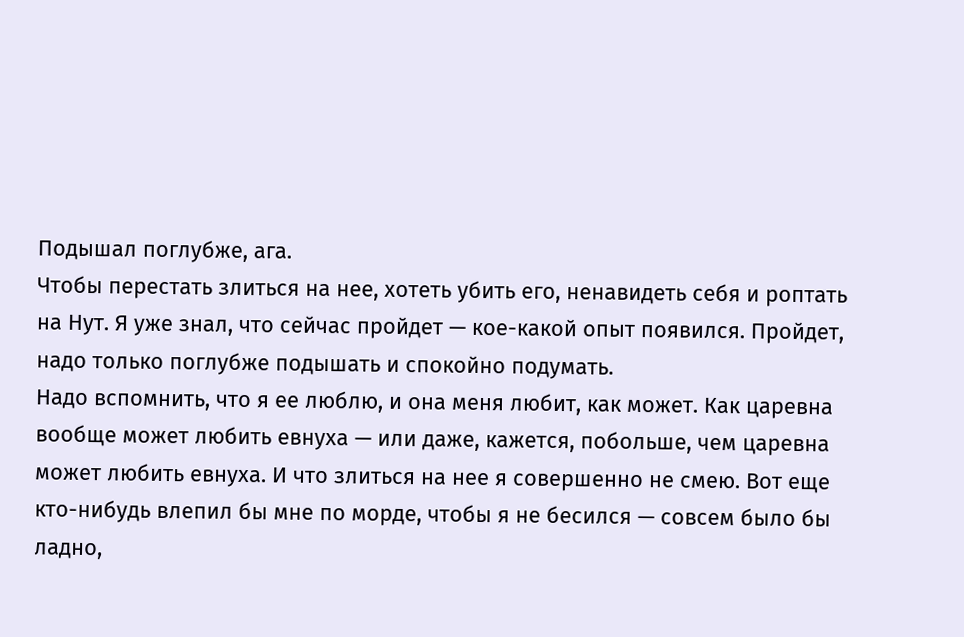Подышал поглубже, ага.
Чтобы перестать злиться на нее, хотеть убить его, ненавидеть себя и роптать на Нут. Я уже знал, что сейчас пройдет — кое-какой опыт появился. Пройдет, надо только поглубже подышать и спокойно подумать.
Надо вспомнить, что я ее люблю, и она меня любит, как может. Как царевна вообще может любить евнуха — или даже, кажется, побольше, чем царевна может любить евнуха. И что злиться на нее я совершенно не смею. Вот еще кто-нибудь влепил бы мне по морде, чтобы я не бесился — совсем было бы ладно,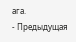ага.
- Предыдущая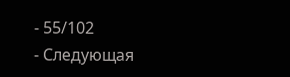- 55/102
- Следующая